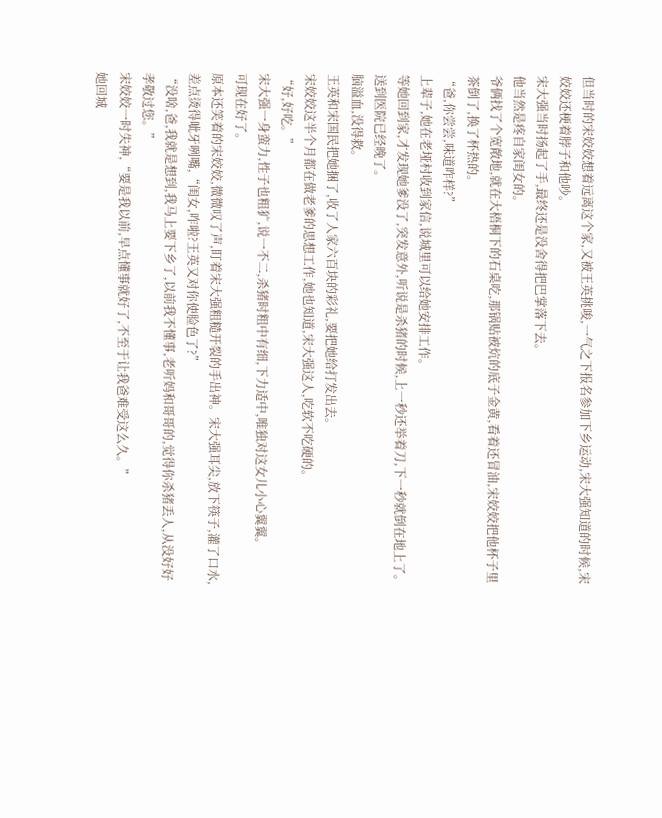但当时的宋姣姣想着远离这个家,又被王英挑唆,一气之下报名参加下乡运动,宋大强知道的时候,宋姣姣还梗着脖子和他吵。
宋大强当时扬起了手,最终还是没舍得把巴掌落下去。
他当然是疼自家闺女的。
爷俩找了个宽敞地,就在大梧桐下的石桌吃,那锅贴被炕的底子金黄,看着还冒油,宋姣姣把他杯子里茶倒了,换了杯热的。
“爸,你尝尝,味道咋样?”
上辈子,她在老垭村收到家信,说城里可以给她安排工作。
等她回到家,才发现她爹没了,突发意外,听说是杀猪的时候,上一秒还举着刀,下一秒就倒在地上了。
送到医院已经晚了。
脑溢血,没得救。
王英和宋国民把她捆了,收了人家六百块的彩礼,要把她给打发出去。
宋姣姣这半个月都在做老爹的思想工作,她也知道,宋大强这人,吃软不吃硬的。
“好,好吃。”
宋大强一身蛮力,性子也粗犷,说一不二,杀猪时粗中有细,下力适中,唯独对这女儿小心翼翼。
可现在好了。
原本还笑着的宋姣姣,微微叹了声,盯着宋大强粗糙开裂的手出神。宋大强耳尖,放下筷子,灌了口水,差点烫得呲牙咧嘴,“闺女,咋啦?王英又对你使脸色了?”
“没啥,爸,我就是想到,我马上要下乡了,以前我不懂事,老听妈和哥哥的,觉得你杀猪丢人,从没好好孝敬过您。”
宋姣姣一时失神,“要是我以前,早点懂事就好了,不至于让我爸难受这么久。”
她回城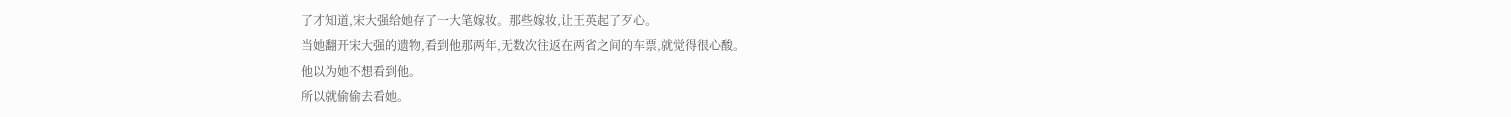了才知道,宋大强给她存了一大笔嫁妆。那些嫁妆,让王英起了歹心。
当她翻开宋大强的遗物,看到他那两年,无数次往返在两省之间的车票,就觉得很心酸。
他以为她不想看到他。
所以就偷偷去看她。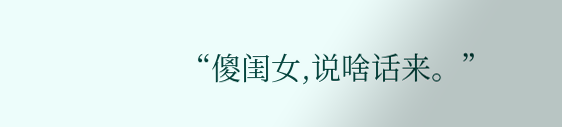“傻闺女,说啥话来。”